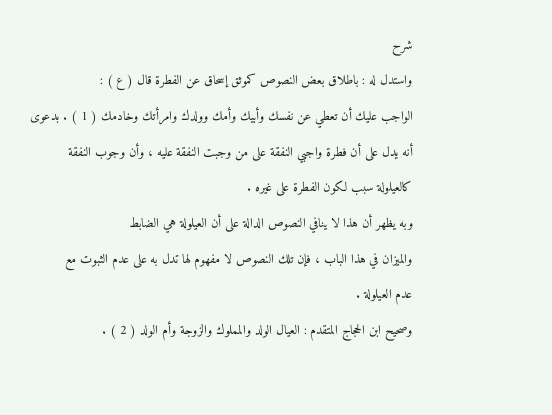شرح
واستدل له : باطلاق بعض النصوص كموثق إسحاق عن الفطرة قال ( ع ) :
الواجب عليك أن تعطي عن نفسك وأبيك وأمك وولدك وامرأتك وخادمك ( 1 ) . بدعوى
أنه يدل على أن فطرة واجبي النفقة على من وجبت النفقة عليه ، وأن وجوب النفقة
كالعيلولة سبب لكون الفطرة على غيره .
وبه يظهر أن هذا لا ينافي النصوص الدالة على أن العيلولة هي الضابط
والميزان في هذا الباب ، فإن تلك النصوص لا مفهوم لها تدل به على عدم الثبوت مع
عدم العيلولة .
وصحيح ابن الحجاج المتقدم : العيال الولد والمملوك والزوجة وأم الولد ( 2 ) .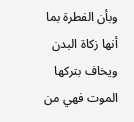وبأن الفطرة بما أنها زكاة البدن ويخاف بتركها الموت فهي من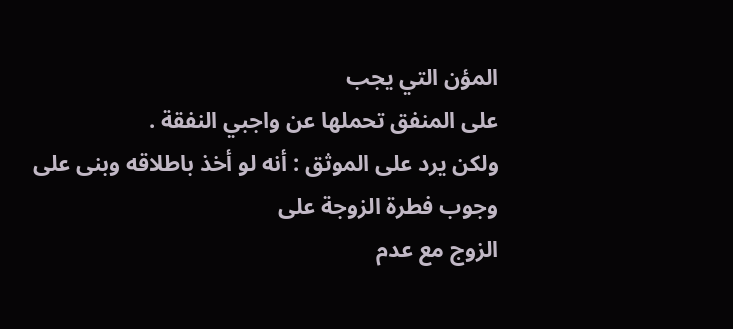المؤن التي يجب
على المنفق تحملها عن واجبي النفقة .
ولكن يرد على الموثق : أنه لو أخذ باطلاقه وبنى على وجوب فطرة الزوجة على
الزوج مع عدم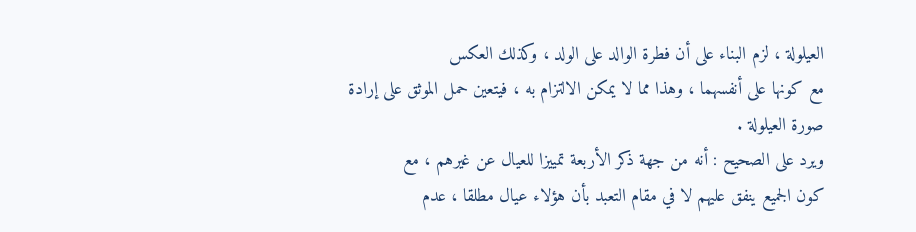العيلولة ، لزم البناء على أن فطرة الوالد على الولد ، وكذلك العكس
مع كونها على أنفسهما ، وهذا مما لا يمكن الالتزام به ، فيتعين حمل الموثق على إرادة
صورة العيلولة .
ويرد على الصحيح : أنه من جهة ذكر الأربعة تمييزا للعيال عن غيرهم ، مع
كون الجميع ينفق عليهم لا في مقام التعبد بأن هؤلاء عيال مطلقا ، عدم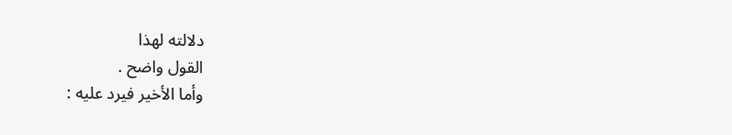دلالته لهذا
القول واضح .
وأما الأخير فيرد عليه :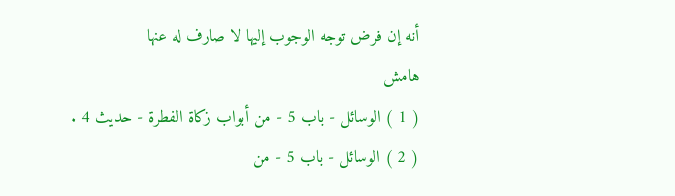أنه إن فرض توجه الوجوب إليها لا صارف له عنها
هامش
( 1 ) الوسائل - باب 5 - من أبواب زكاة الفطرة - حديث 4 .
( 2 ) الوسائل - باب 5 - من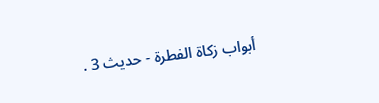أبواب زكاة الفطرة - حديث 3 .